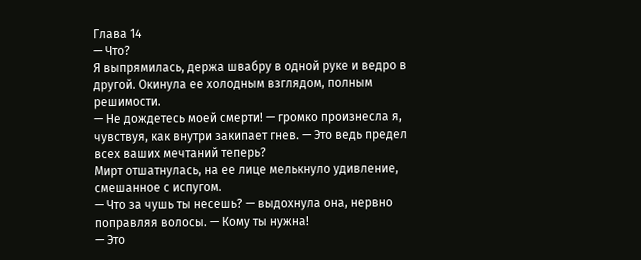Глава 14
— Что?
Я выпрямилась, держа швабру в одной руке и ведро в другой. Окинула ее холодным взглядом, полным решимости.
— Не дождетесь моей смерти! — громко произнесла я, чувствуя, как внутри закипает гнев. — Это ведь предел всех ваших мечтаний теперь?
Мирт отшатнулась, на ее лице мелькнуло удивление, смешанное с испугом.
— Что за чушь ты несешь? — выдохнула она, нервно поправляя волосы. — Кому ты нужна!
— Это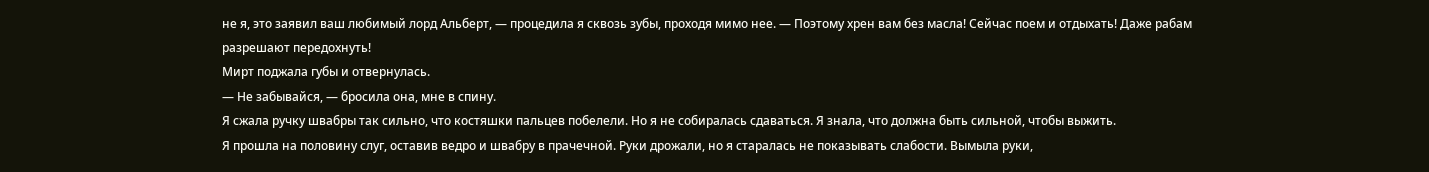не я, это заявил ваш любимый лорд Альберт, — процедила я сквозь зубы, проходя мимо нее. — Поэтому хрен вам без масла! Сейчас поем и отдыхать! Даже рабам разрешают передохнуть!
Мирт поджала губы и отвернулась.
— Не забывайся, — бросила она, мне в спину.
Я сжала ручку швабры так сильно, что костяшки пальцев побелели. Но я не собиралась сдаваться. Я знала, что должна быть сильной, чтобы выжить.
Я прошла на половину слуг, оставив ведро и швабру в прачечной. Руки дрожали, но я старалась не показывать слабости. Вымыла руки,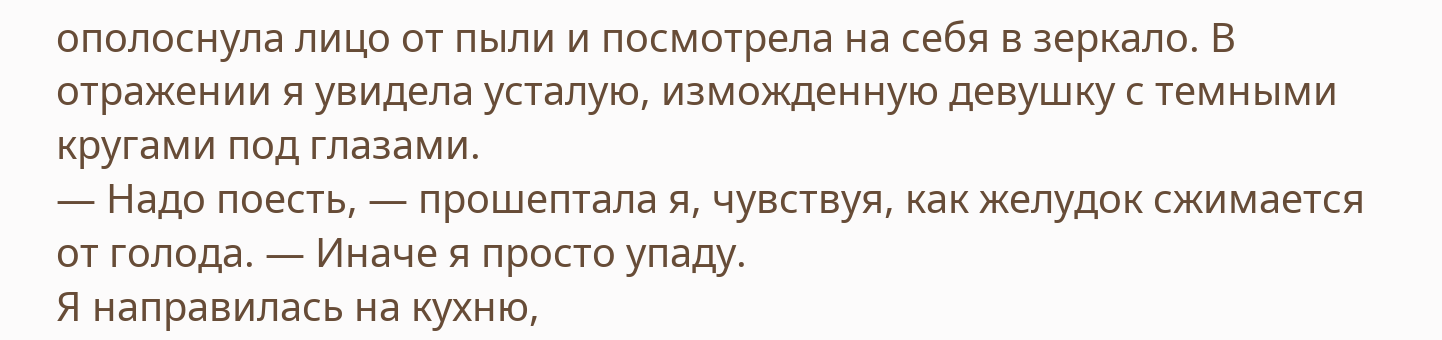ополоснула лицо от пыли и посмотрела на себя в зеркало. В отражении я увидела усталую, изможденную девушку с темными кругами под глазами.
— Надо поесть, — прошептала я, чувствуя, как желудок сжимается от голода. — Иначе я просто упаду.
Я направилась на кухню,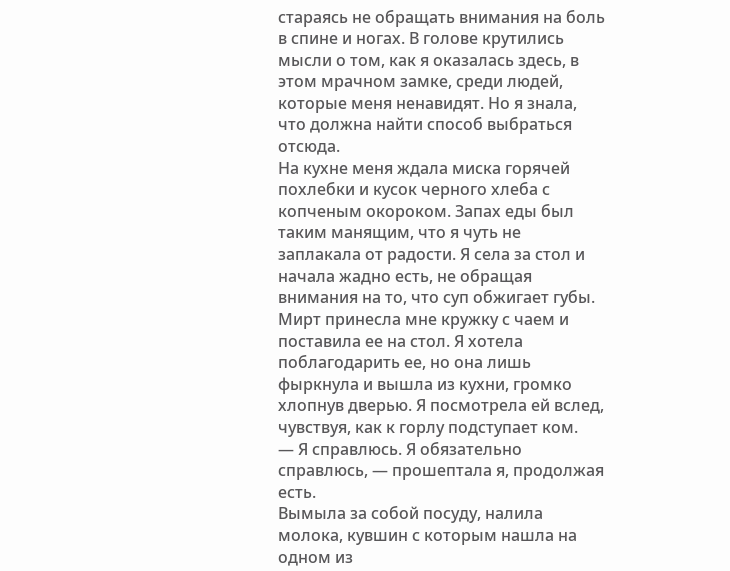стараясь не обращать внимания на боль в спине и ногах. В голове крутились мысли о том, как я оказалась здесь, в этом мрачном замке, среди людей, которые меня ненавидят. Но я знала, что должна найти способ выбраться отсюда.
На кухне меня ждала миска горячей похлебки и кусок черного хлеба с копченым окороком. Запах еды был таким манящим, что я чуть не заплакала от радости. Я села за стол и начала жадно есть, не обращая внимания на то, что суп обжигает губы.
Мирт принесла мне кружку с чаем и поставила ее на стол. Я хотела поблагодарить ее, но она лишь фыркнула и вышла из кухни, громко хлопнув дверью. Я посмотрела ей вслед, чувствуя, как к горлу подступает ком.
— Я справлюсь. Я обязательно справлюсь, — прошептала я, продолжая есть.
Вымыла за собой посуду, налила молока, кувшин с которым нашла на одном из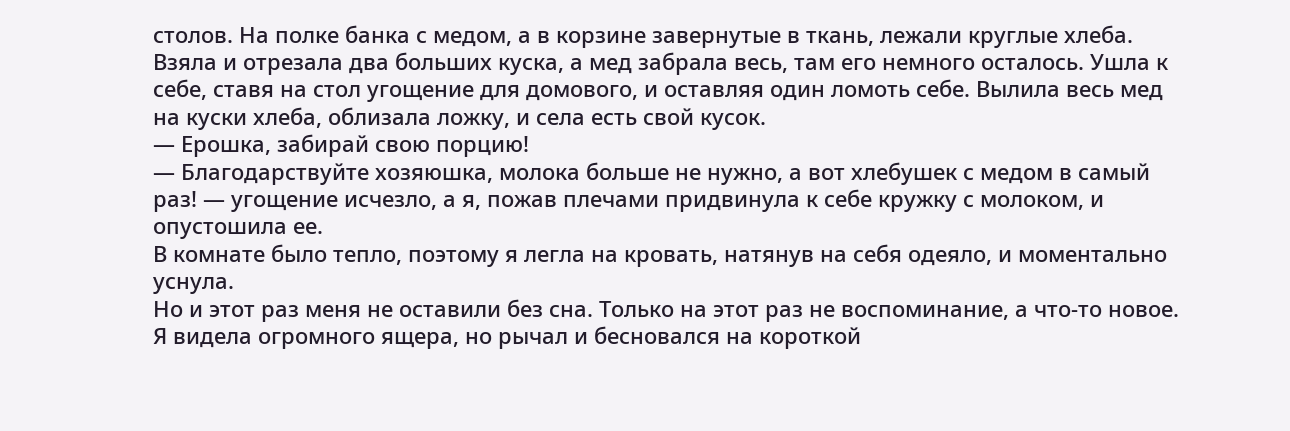столов. На полке банка с медом, а в корзине завернутые в ткань, лежали круглые хлеба.
Взяла и отрезала два больших куска, а мед забрала весь, там его немного осталось. Ушла к себе, ставя на стол угощение для домового, и оставляя один ломоть себе. Вылила весь мед на куски хлеба, облизала ложку, и села есть свой кусок.
— Ерошка, забирай свою порцию!
— Благодарствуйте хозяюшка, молока больше не нужно, а вот хлебушек с медом в самый раз! — угощение исчезло, а я, пожав плечами придвинула к себе кружку с молоком, и опустошила ее.
В комнате было тепло, поэтому я легла на кровать, натянув на себя одеяло, и моментально уснула.
Но и этот раз меня не оставили без сна. Только на этот раз не воспоминание, а что-то новое. Я видела огромного ящера, но рычал и бесновался на короткой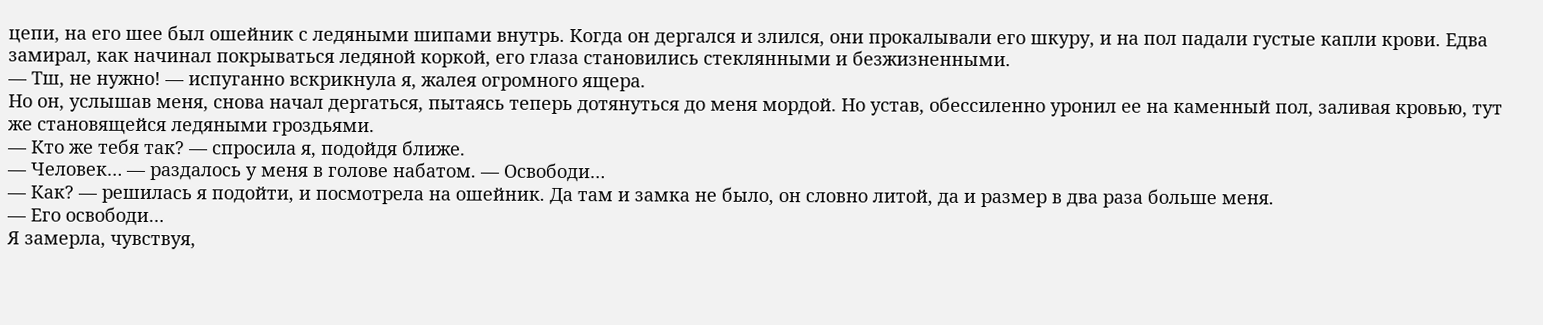цепи, на его шее был ошейник с ледяными шипами внутрь. Когда он дергался и злился, они прокалывали его шкуру, и на пол падали густые капли крови. Едва замирал, как начинал покрываться ледяной коркой, его глаза становились стеклянными и безжизненными.
— Тш, не нужно! — испуганно вскрикнула я, жалея огромного ящера.
Но он, услышав меня, снова начал дергаться, пытаясь теперь дотянуться до меня мордой. Но устав, обессиленно уронил ее на каменный пол, заливая кровью, тут же становящейся ледяными гроздьями.
— Кто же тебя так? — спросила я, подойдя ближе.
— Человек… — раздалось у меня в голове набатом. — Освободи…
— Как? — решилась я подойти, и посмотрела на ошейник. Да там и замка не было, он словно литой, да и размер в два раза больше меня.
— Его освободи…
Я замерла, чувствуя,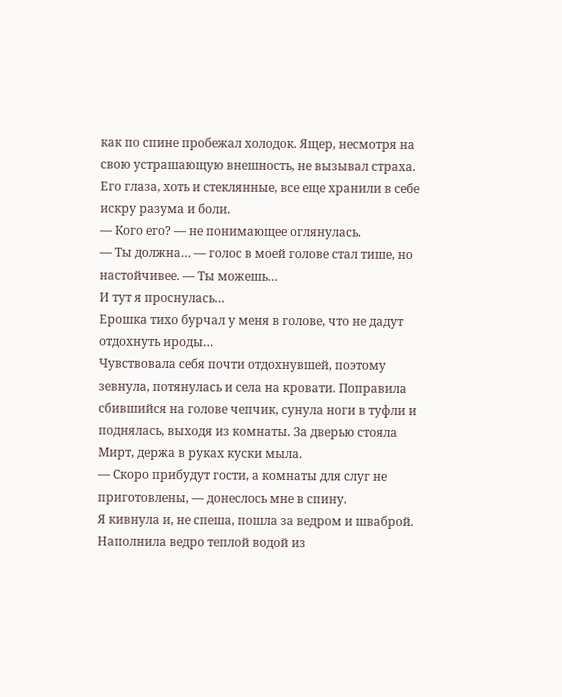как по спине пробежал холодок. Ящер, несмотря на свою устрашающую внешность, не вызывал страха. Его глаза, хоть и стеклянные, все еще хранили в себе искру разума и боли.
— Кого его? — не понимающее оглянулась.
— Ты должна… — голос в моей голове стал тише, но настойчивее. — Ты можешь…
И тут я проснулась…
Ерошка тихо бурчал у меня в голове, что не дадут отдохнуть ироды…
Чувствовала себя почти отдохнувшей, поэтому зевнула, потянулась и села на кровати. Поправила сбившийся на голове чепчик, сунула ноги в туфли и поднялась, выходя из комнаты. За дверью стояла Мирт, держа в руках куски мыла.
— Скоро прибудут гости, а комнаты для слуг не приготовлены, — донеслось мне в спину.
Я кивнула и, не спеша, пошла за ведром и шваброй. Наполнила ведро теплой водой из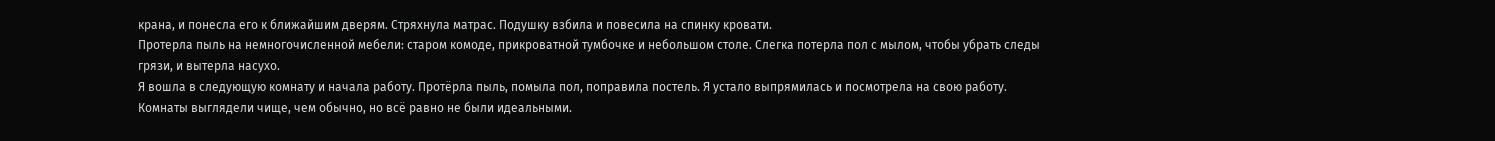крана, и понесла его к ближайшим дверям. Стряхнула матрас. Подушку взбила и повесила на спинку кровати.
Протерла пыль на немногочисленной мебели: старом комоде, прикроватной тумбочке и небольшом столе. Слегка потерла пол с мылом, чтобы убрать следы грязи, и вытерла насухо.
Я вошла в следующую комнату и начала работу. Протёрла пыль, помыла пол, поправила постель. Я устало выпрямилась и посмотрела на свою работу. Комнаты выглядели чище, чем обычно, но всё равно не были идеальными.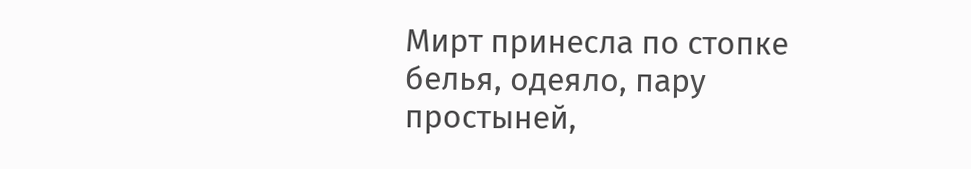Мирт принесла по стопке белья, одеяло, пару простыней,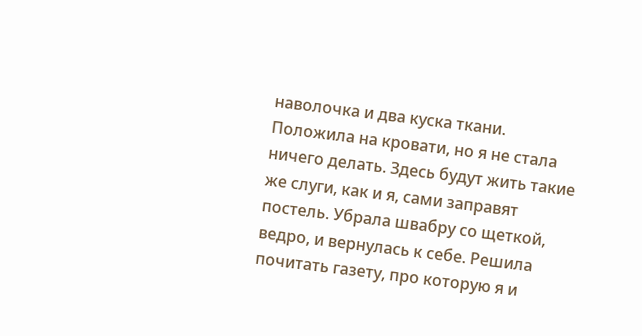наволочка и два куска ткани. Положила на кровати, но я не стала ничего делать. Здесь будут жить такие же слуги, как и я, сами заправят постель. Убрала швабру со щеткой, ведро, и вернулась к себе. Решила почитать газету, про которую я и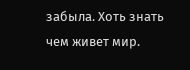забыла. Хоть знать чем живет мир.